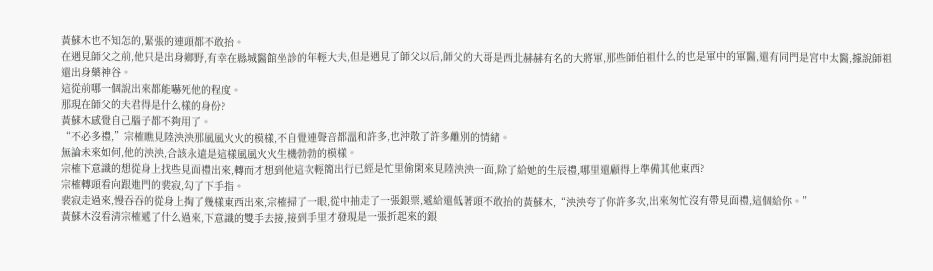黃蘇木也不知怎的,緊張的連頭都不敢抬。
在遇見師父之前,他只是出身鄉野,有幸在縣城醫館坐診的年輕大夫,但是遇見了師父以后,師父的大哥是西北赫赫有名的大將軍,那些師伯祖什么的也是軍中的軍醫,還有同門是宮中太醫,據說師祖還出身藥神谷。
這從前哪一個說出來都能嚇死他的程度。
那現在師父的夫君得是什么樣的身份?
黃蘇木感覺自己腦子都不夠用了。
“不必多禮,”宗榷瞧見陸泱泱那風風火火的模樣,不自覺連聲音都溫和許多,也沖散了許多離別的情緒。
無論未來如何,他的泱泱,合該永遠是這樣風風火火生機勃勃的模樣。
宗榷下意識的想從身上找些見面禮出來,轉而才想到他這次輕簡出行已經是忙里偷閑來見陸泱泱一面,除了給她的生辰禮,哪里還顧得上準備其他東西?
宗榷轉頭看向跟進門的裴寂,勾了下手指。
裴寂走過來,慢吞吞的從身上掏了幾樣東西出來,宗榷掃了一眼,從中抽走了一張銀票,遞給還低著頭不敢抬的黃蘇木,“泱泱夸了你許多次,出來匆忙沒有帶見面禮,這個給你。”
黃蘇木沒看清宗榷遞了什么過來,下意識的雙手去接,接到手里才發現是一張折起來的銀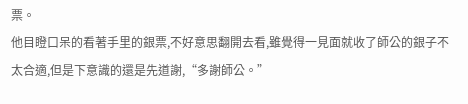票。
他目瞪口呆的看著手里的銀票,不好意思翻開去看,雖覺得一見面就收了師公的銀子不太合適,但是下意識的還是先道謝,“多謝師公。”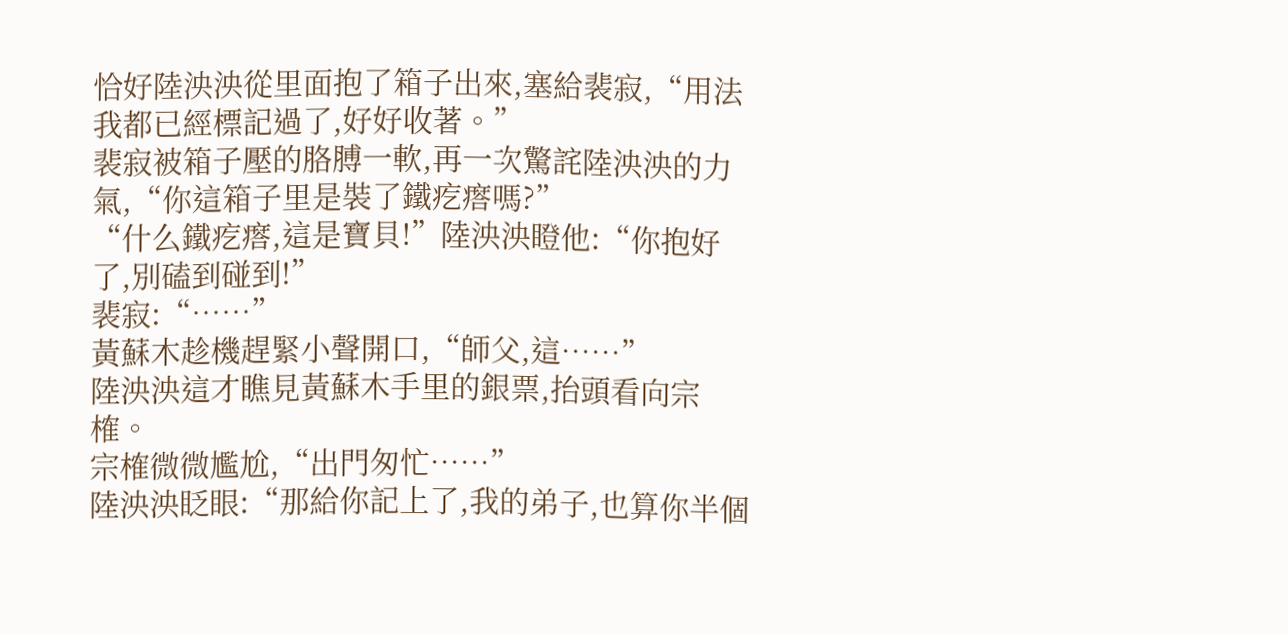恰好陸泱泱從里面抱了箱子出來,塞給裴寂,“用法我都已經標記過了,好好收著。”
裴寂被箱子壓的胳膊一軟,再一次驚詫陸泱泱的力氣,“你這箱子里是裝了鐵疙瘩嗎?”
“什么鐵疙瘩,這是寶貝!”陸泱泱瞪他:“你抱好了,別磕到碰到!”
裴寂:“……”
黃蘇木趁機趕緊小聲開口,“師父,這……”
陸泱泱這才瞧見黃蘇木手里的銀票,抬頭看向宗榷。
宗榷微微尷尬,“出門匆忙……”
陸泱泱眨眼:“那給你記上了,我的弟子,也算你半個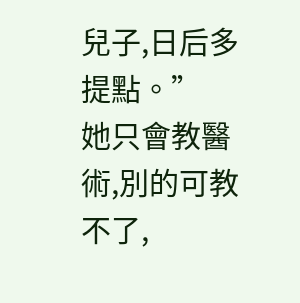兒子,日后多提點。”
她只會教醫術,別的可教不了,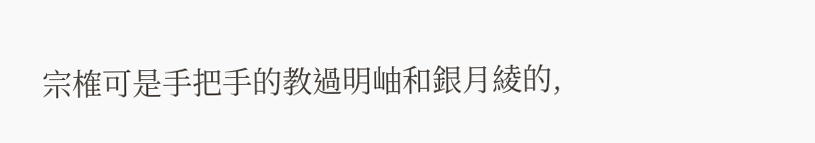宗榷可是手把手的教過明岫和銀月綾的,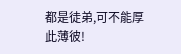都是徒弟,可不能厚此薄彼!